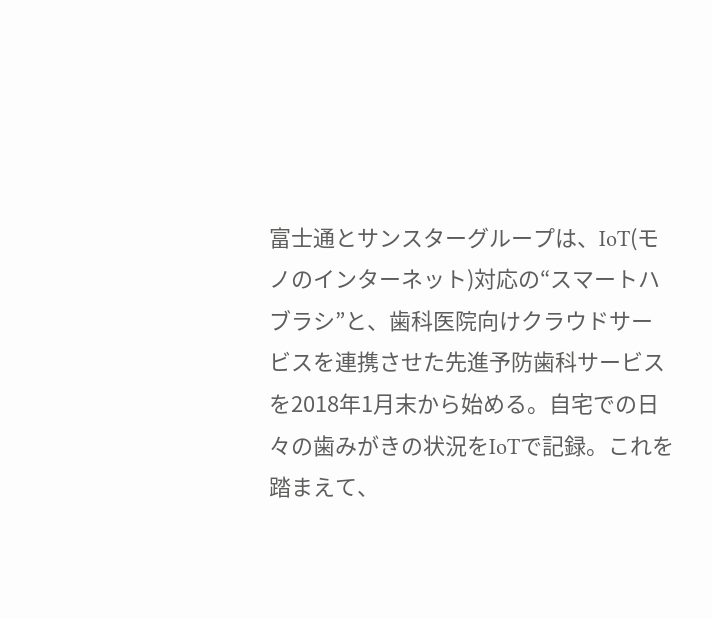富士通とサンスターグループは、IoT(モノのインターネット)対応の“スマートハブラシ”と、歯科医院向けクラウドサービスを連携させた先進予防歯科サービスを2018年1月末から始める。自宅での日々の歯みがきの状況をIoTで記録。これを踏まえて、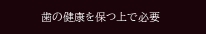歯の健康を保つ上で必要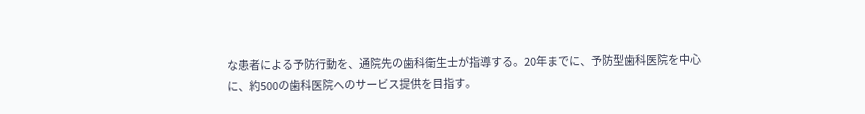な患者による予防行動を、通院先の歯科衛生士が指導する。20年までに、予防型歯科医院を中心に、約500の歯科医院へのサービス提供を目指す。